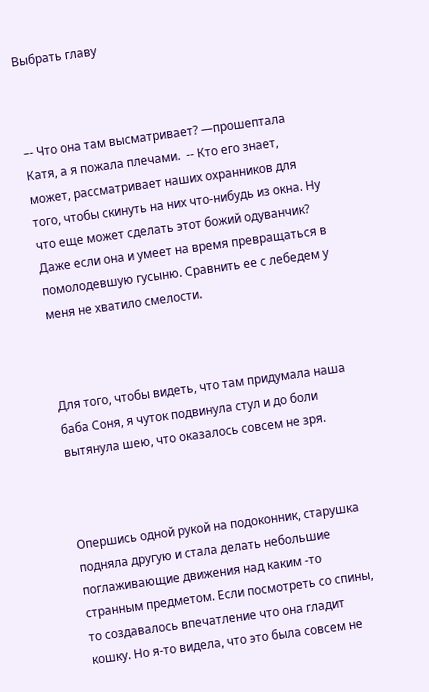Выбрать главу



–- Что она там высматривает? —прошептала Катя, а я пожала плечами.  -- Кто его знает, может, рассматривает наших охранников для того, чтобы скинуть на них что-нибудь из окна. Ну что еще может сделать этот божий одуванчик? Даже если она и умеет на время превращаться в помолодевшую гусыню. Сравнить ее с лебедем у меня не хватило смелости.



Для того, чтобы видеть, что там придумала наша баба Соня, я чуток подвинула стул и до боли вытянула шею, что оказалось совсем не зря.



Опершись одной рукой на подоконник, старушка подняла другую и стала делать небольшие поглаживающие движения над каким -то странным предметом. Если посмотреть со спины, то создавалось впечатление что она гладит кошку. Но я-то видела, что это была совсем не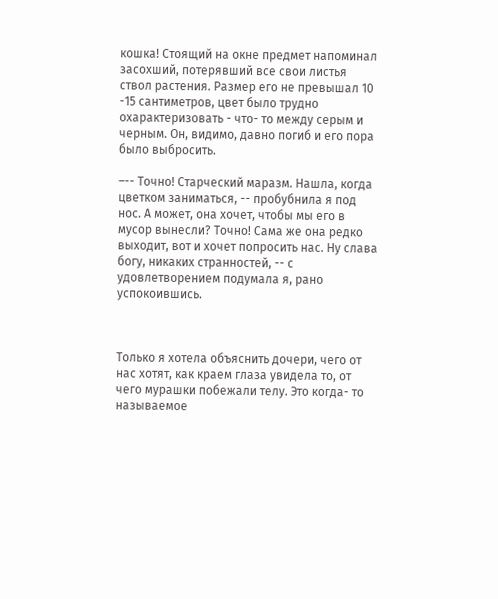кошка! Стоящий на окне предмет напоминал засохший, потерявший все свои листья ствол растения. Размер его не превышал 10 -15 сантиметров, цвет было трудно охарактеризовать - что- то между серым и черным. Он, видимо, давно погиб и его пора было выбросить.

–-- Точно! Старческий маразм. Нашла, когда цветком заниматься, -- пробубнила я под нос. А может, она хочет, чтобы мы его в мусор вынесли? Точно! Сама же она редко выходит, вот и хочет попросить нас. Ну слава богу, никаких странностей, -- с удовлетворением подумала я, рано успокоившись.



Только я хотела объяснить дочери, чего от нас хотят, как краем глаза увидела то, от чего мурашки побежали телу. Это когда- то называемое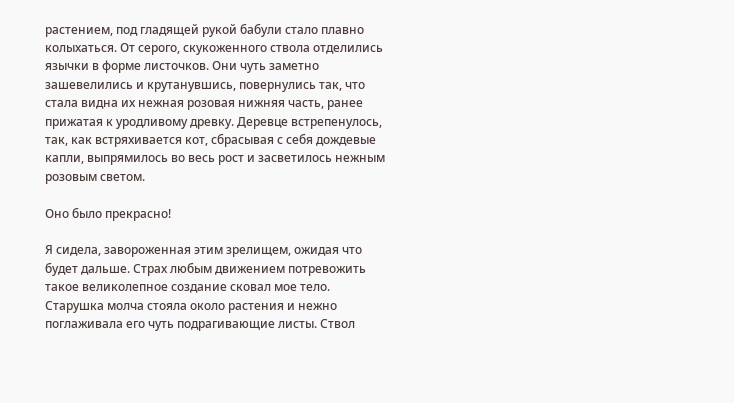растением, под гладящей рукой бабули стало плавно колыхаться. От серого, скукоженного ствола отделились язычки в форме листочков. Они чуть заметно зашевелились и крутанувшись, повернулись так, что стала видна их нежная розовая нижняя часть, ранее прижатая к уродливому древку. Деревце встрепенулось, так, как встряхивается кот, сбрасывая с себя дождевые капли, выпрямилось во весь рост и засветилось нежным розовым светом.

Оно было прекрасно!

Я сидела, завороженная этим зрелищем, ожидая что будет дальше. Страх любым движением потревожить такое великолепное создание сковал мое тело. Старушка молча стояла около растения и нежно поглаживала его чуть подрагивающие листы. Ствол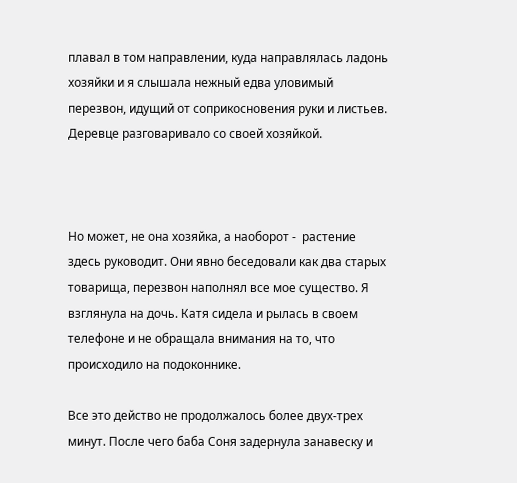плавал в том направлении, куда направлялась ладонь хозяйки и я слышала нежный едва уловимый перезвон, идущий от соприкосновения руки и листьев. Деревце разговаривало со своей хозяйкой.



Но может, не она хозяйка, а наоборот -  растение здесь руководит. Они явно беседовали как два старых товарища, перезвон наполнял все мое существо. Я взглянула на дочь. Катя сидела и рылась в своем телефоне и не обращала внимания на то, что происходило на подоконнике.

Все это действо не продолжалось более двух-трех минут. После чего баба Соня задернула занавеску и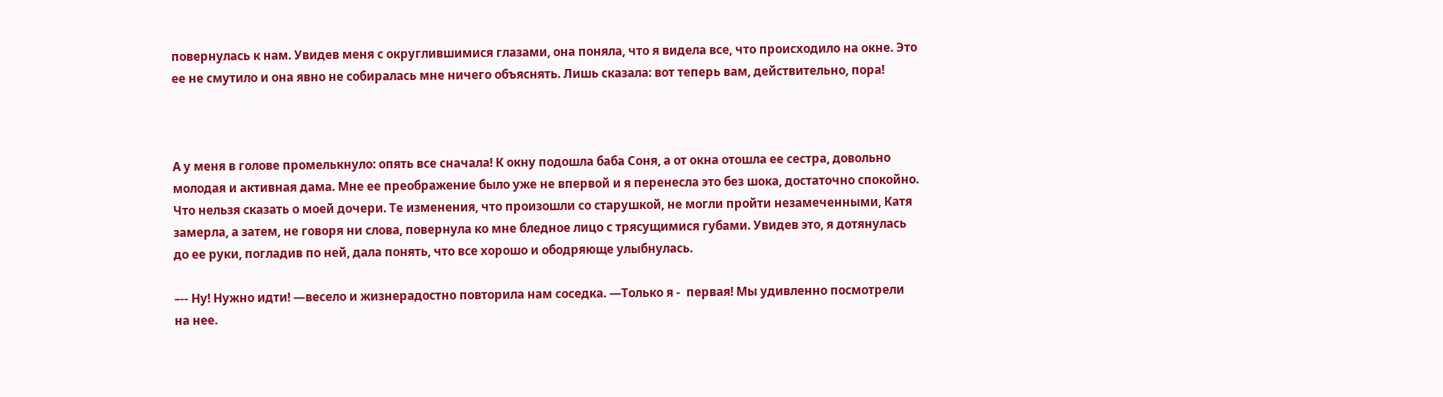повернулась к нам. Увидев меня с округлившимися глазами, она поняла, что я видела все, что происходило на окне. Это ее не смутило и она явно не собиралась мне ничего объяснять. Лишь сказала: вот теперь вам, действительно, пора!



А у меня в голове промелькнуло: опять все сначала! К окну подошла баба Соня, а от окна отошла ее сестра, довольно молодая и активная дама. Мне ее преображение было уже не впервой и я перенесла это без шока, достаточно спокойно. Что нельзя сказать о моей дочери. Те изменения, что произошли со старушкой, не могли пройти незамеченными, Катя замерла, а затем, не говоря ни слова, повернула ко мне бледное лицо с трясущимися губами. Увидев это, я дотянулась до ее руки, погладив по ней, дала понять, что все хорошо и ободряюще улыбнулась.

–-- Ну! Нужно идти! —весело и жизнерадостно повторила нам соседка. —Только я -  первая! Мы удивленно посмотрели на нее.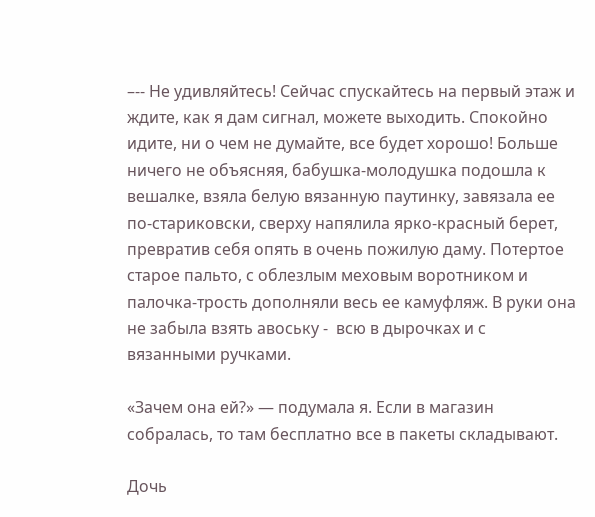–-- Не удивляйтесь! Сейчас спускайтесь на первый этаж и ждите, как я дам сигнал, можете выходить. Спокойно идите, ни о чем не думайте, все будет хорошо! Больше ничего не объясняя, бабушка-молодушка подошла к вешалке, взяла белую вязанную паутинку, завязала ее по-стариковски, сверху напялила ярко-красный берет, превратив себя опять в очень пожилую даму. Потертое старое пальто, с облезлым меховым воротником и палочка-трость дополняли весь ее камуфляж. В руки она не забыла взять авоську -  всю в дырочках и с вязанными ручками.

«Зачем она ей?» — подумала я. Если в магазин собралась, то там бесплатно все в пакеты складывают.

Дочь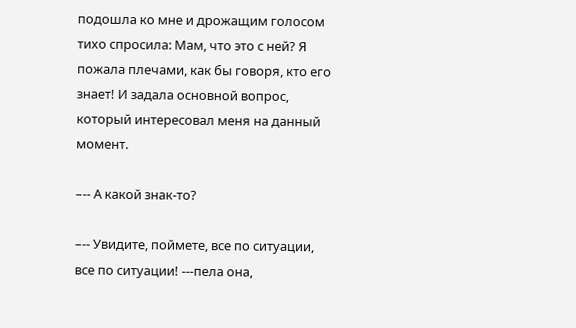подошла ко мне и дрожащим голосом тихо спросила: Мам, что это с ней? Я пожала плечами, как бы говоря, кто его знает! И задала основной вопрос, который интересовал меня на данный момент.

–-- А какой знак-то?

–-- Увидите, поймете, все по ситуации, все по ситуации! ---пела она,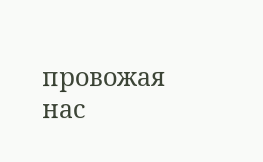провожая нас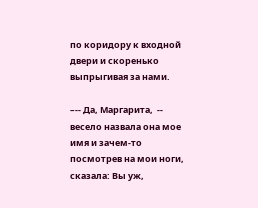по коридору к входной двери и скоренько выпрыгивая за нами.

–-- Да, Маргарита,  -- весело назвала она мое имя и зачем-то посмотрев на мои ноги, сказала: Вы уж,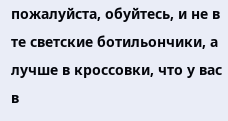пожалуйста, обуйтесь, и не в те светские ботильончики, а лучше в кроссовки, что у вас в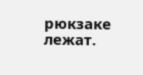рюкзаке лежат.